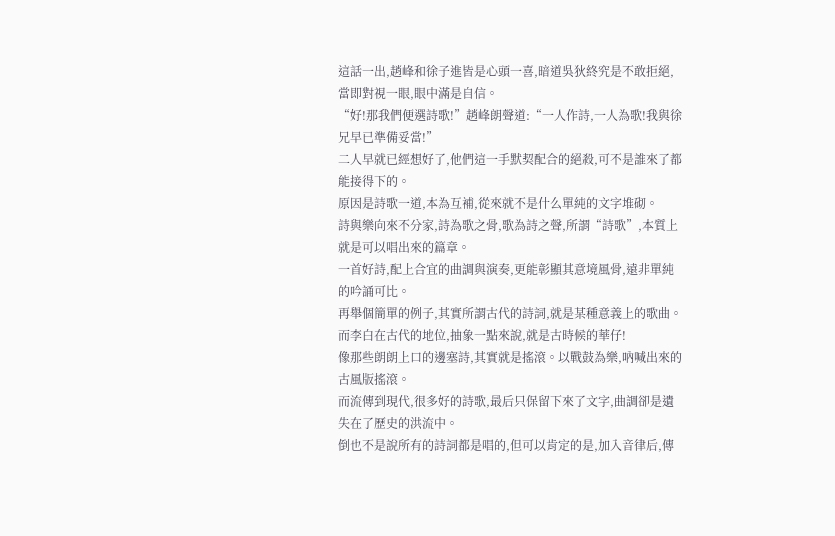這話一出,趙峰和徐子進皆是心頭一喜,暗道吳狄終究是不敢拒絕,當即對視一眼,眼中滿是自信。
“好!那我們便選詩歌!”趙峰朗聲道:“一人作詩,一人為歌!我與徐兄早已準備妥當!”
二人早就已經想好了,他們這一手默契配合的絕殺,可不是誰來了都能接得下的。
原因是詩歌一道,本為互補,從來就不是什么單純的文字堆砌。
詩與樂向來不分家,詩為歌之骨,歌為詩之聲,所謂“詩歌”,本質上就是可以唱出來的篇章。
一首好詩,配上合宜的曲調與演奏,更能彰顯其意境風骨,遠非單純的吟誦可比。
再舉個簡單的例子,其實所謂古代的詩詞,就是某種意義上的歌曲。
而李白在古代的地位,抽象一點來說,就是古時候的華仔!
像那些朗朗上口的邊塞詩,其實就是搖滾。以戰鼓為樂,吶喊出來的古風版搖滾。
而流傳到現代,很多好的詩歌,最后只保留下來了文字,曲調卻是遺失在了歷史的洪流中。
倒也不是說所有的詩詞都是唱的,但可以肯定的是,加入音律后,傳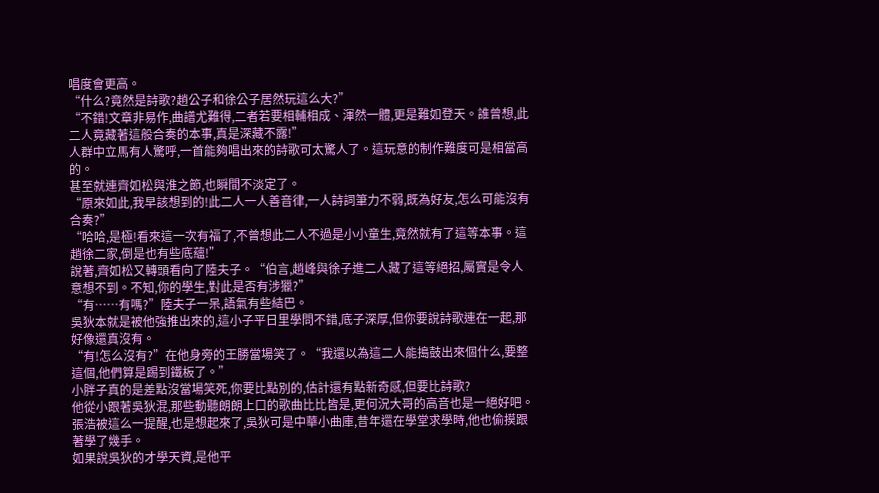唱度會更高。
“什么?竟然是詩歌?趙公子和徐公子居然玩這么大?”
“不錯!文章非易作,曲譜尤難得,二者若要相輔相成、渾然一體,更是難如登天。誰曾想,此二人竟藏著這般合奏的本事,真是深藏不露!”
人群中立馬有人驚呼,一首能夠唱出來的詩歌可太驚人了。這玩意的制作難度可是相當高的。
甚至就連齊如松與淮之節,也瞬間不淡定了。
“原來如此,我早該想到的!此二人一人善音律,一人詩詞筆力不弱,既為好友,怎么可能沒有合奏?”
“哈哈,是極!看來這一次有福了,不曾想此二人不過是小小童生,竟然就有了這等本事。這趙徐二家,倒是也有些底蘊!”
說著,齊如松又轉頭看向了陸夫子。“伯言,趙峰與徐子進二人藏了這等絕招,屬實是令人意想不到。不知,你的學生,對此是否有涉獵?”
“有……有嗎?”陸夫子一呆,語氣有些結巴。
吳狄本就是被他強推出來的,這小子平日里學問不錯,底子深厚,但你要說詩歌連在一起,那好像還真沒有。
“有!怎么沒有?”在他身旁的王勝當場笑了。“我還以為這二人能搗鼓出來個什么,要整這個,他們算是踢到鐵板了。”
小胖子真的是差點沒當場笑死,你要比點別的,估計還有點新奇感,但要比詩歌?
他從小跟著吳狄混,那些動聽朗朗上口的歌曲比比皆是,更何況大哥的高音也是一絕好吧。
張浩被這么一提醒,也是想起來了,吳狄可是中華小曲庫,昔年還在學堂求學時,他也偷摸跟著學了幾手。
如果說吳狄的才學天資,是他平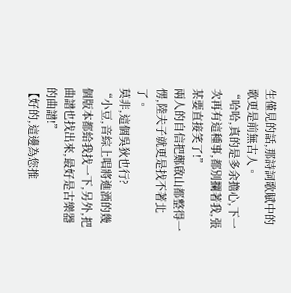生僅見的話,那詩詞歌賦中的歌更是前無古人。
“哈哈,真的是多余擔心,下一次再有這種事,都別攔著我,張某要直接笑了!”
兩人的自信把鄭啟山都整得一愣,陸夫子就更是找不著北了。
莫非,這個吳狄也行?
“小豆,音綜上唱將進酒的幾個版本都給我找一下,另外,把曲譜也找出來,最好是古樂器的曲譜!”
【好的,這邊為您推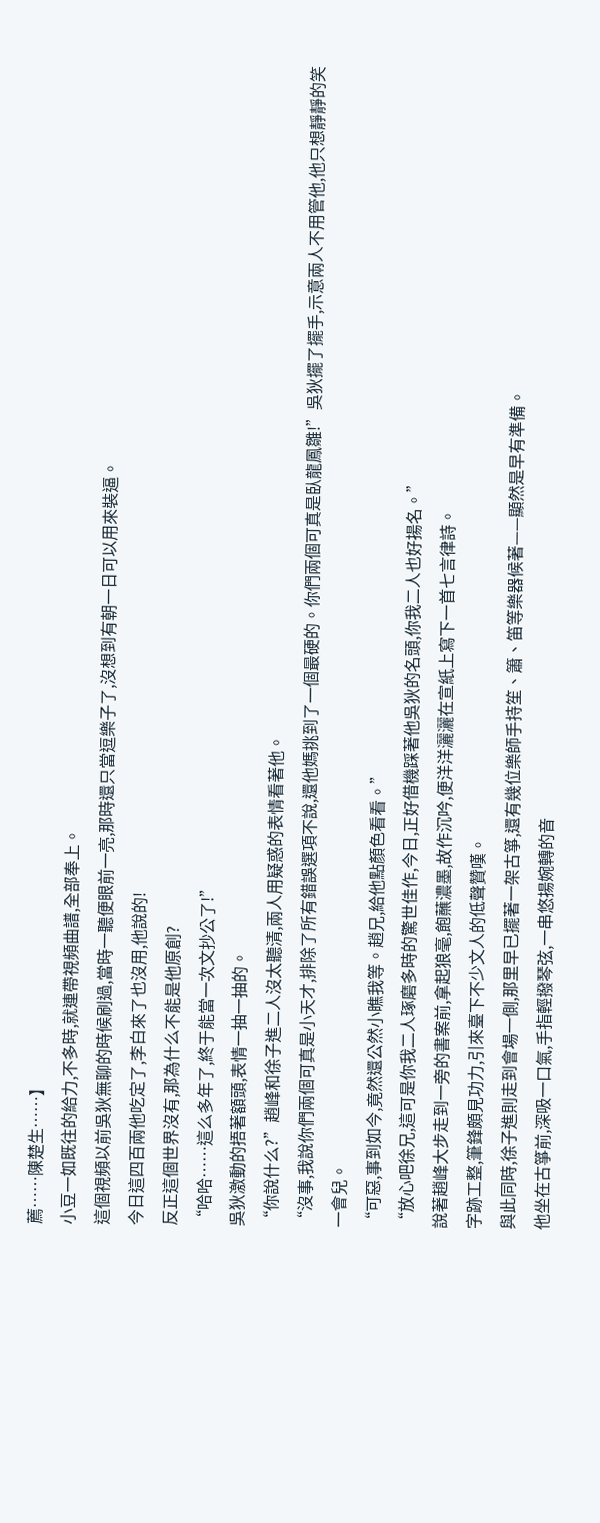薦……陳楚生……】
小豆一如既往的給力,不多時,就連帶視頻曲譜,全部奉上。
這個視頻以前吳狄無聊的時候刷過,當時一聽便眼前一亮,那時還只當逗樂子了,沒想到有朝一日可以用來裝逼。
今日這四百兩他吃定了,李白來了也沒用,他說的!
反正這個世界沒有,那為什么不能是他原創?
“哈哈……這么多年了,終于能當一次文抄公了!”
吳狄激動的捂著額頭,表情一抽一抽的。
“你說什么?”趙峰和徐子進二人沒太聽清,兩人用疑惑的表情看著他。
“沒事,我說你們兩個可真是小天才,排除了所有錯誤選項不說,還他媽挑到了一個最硬的。你們兩個可真是臥龍鳳雛!”吳狄擺了擺手,示意兩人不用管他,他只想靜靜的笑一會兒。
“可惡,事到如今,竟然還公然小瞧我等。趙兄,給他點顏色看看。”
“放心吧徐兄,這可是你我二人琢磨多時的驚世佳作,今日,正好借機踩著他吳狄的名頭,你我二人也好揚名。”
說著趙峰大步走到一旁的書案前,拿起狼毫,飽蘸濃墨,故作沉吟,便洋洋灑灑在宣紙上寫下一首七言律詩。
字跡工整,筆鋒頗見功力,引來臺下不少文人的低聲贊嘆。
與此同時,徐子進則走到會場一側,那里早已擺著一架古箏,還有幾位樂師手持笙、簫、笛等樂器候著——顯然是早有準備。
他坐在古箏前,深吸一口氣,手指輕撥琴弦,一串悠揚婉轉的音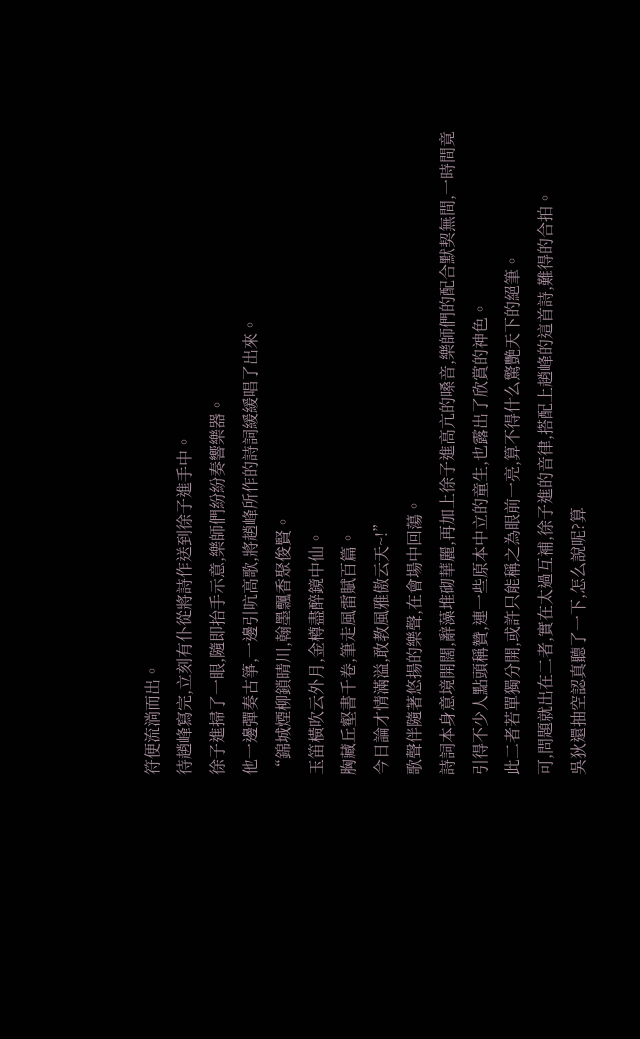符便流淌而出。
待趙峰寫完,立刻有仆從將詩作送到徐子進手中。
徐子進掃了一眼,隨即抬手示意,樂師們紛紛奏響樂器。
他一邊彈奏古箏,一邊引吭高歌,將趙峰所作的詩詞緩緩唱了出來。
“錦城煙柳鎖晴川,翰墨飄香聚俊賢。
玉笛橫吹云外月,金樽盡醉鏡中仙。
胸藏丘壑書千卷,筆走風雷賦百篇。
今日論才情滿溢,敢教風雅傲云天~!”
歌聲伴隨著悠揚的樂聲,在會場中回蕩。
詩詞本身意境開闊,辭藻堆砌華麗,再加上徐子進高亢的嗓音,樂師們的配合默契無間,一時間竟引得不少人點頭稱贊,連一些原本中立的童生,也露出了欣賞的神色。
此二者若單獨分開,或許只能稱之為眼前一亮,算不得什么驚艷天下的絕筆。
可,問題就出在二者,實在太過互補,徐子進的音律,搭配上趙峰的這首詩,難得的合拍。
吳狄還抽空認真聽了一下,怎么說呢?算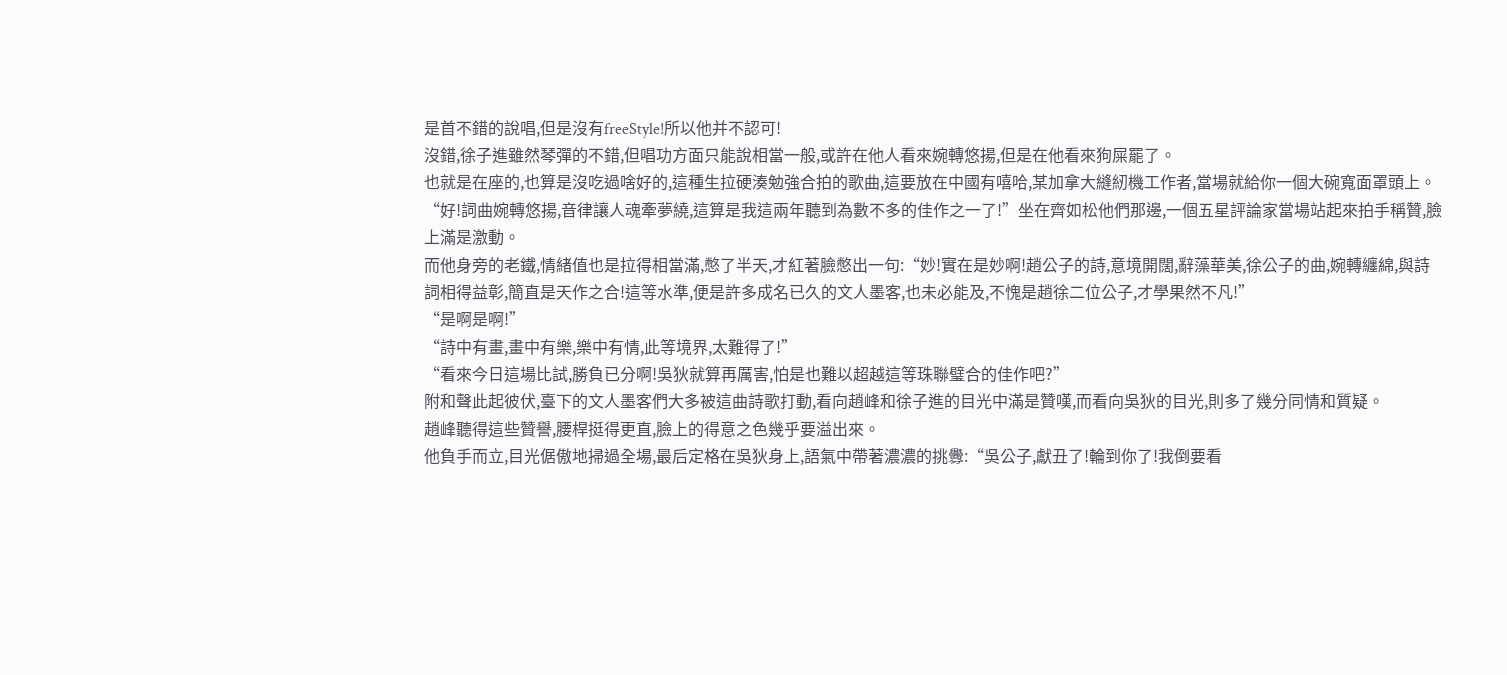是首不錯的說唱,但是沒有freeStyle!所以他并不認可!
沒錯,徐子進雖然琴彈的不錯,但唱功方面只能說相當一般,或許在他人看來婉轉悠揚,但是在他看來狗屎罷了。
也就是在座的,也算是沒吃過啥好的,這種生拉硬湊勉強合拍的歌曲,這要放在中國有嘻哈,某加拿大縫紉機工作者,當場就給你一個大碗寬面罩頭上。
“好!詞曲婉轉悠揚,音律讓人魂牽夢繞,這算是我這兩年聽到為數不多的佳作之一了!”坐在齊如松他們那邊,一個五星評論家當場站起來拍手稱贊,臉上滿是激動。
而他身旁的老鐵,情緒值也是拉得相當滿,憋了半天,才紅著臉憋出一句:“妙!實在是妙啊!趙公子的詩,意境開闊,辭藻華美,徐公子的曲,婉轉纏綿,與詩詞相得益彰,簡直是天作之合!這等水準,便是許多成名已久的文人墨客,也未必能及,不愧是趙徐二位公子,才學果然不凡!”
“是啊是啊!”
“詩中有畫,畫中有樂,樂中有情,此等境界,太難得了!”
“看來今日這場比試,勝負已分啊!吳狄就算再厲害,怕是也難以超越這等珠聯璧合的佳作吧?”
附和聲此起彼伏,臺下的文人墨客們大多被這曲詩歌打動,看向趙峰和徐子進的目光中滿是贊嘆,而看向吳狄的目光,則多了幾分同情和質疑。
趙峰聽得這些贊譽,腰桿挺得更直,臉上的得意之色幾乎要溢出來。
他負手而立,目光倨傲地掃過全場,最后定格在吳狄身上,語氣中帶著濃濃的挑釁:“吳公子,獻丑了!輪到你了!我倒要看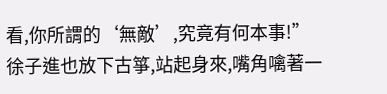看,你所謂的‘無敵’,究竟有何本事!”
徐子進也放下古箏,站起身來,嘴角噙著一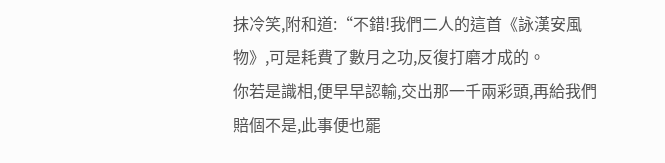抹冷笑,附和道:“不錯!我們二人的這首《詠漢安風物》,可是耗費了數月之功,反復打磨才成的。
你若是識相,便早早認輸,交出那一千兩彩頭,再給我們賠個不是,此事便也罷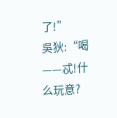了!”
吳狄:“喝——忒!什么玩意?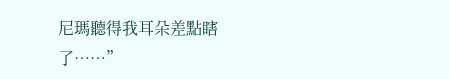尼瑪聽得我耳朵差點瞎了……”